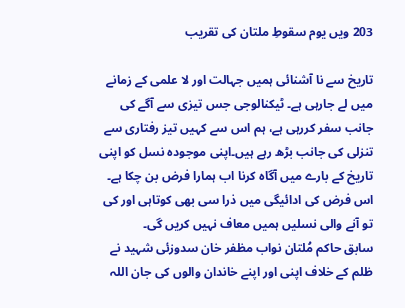203 ویں یوم سقوطِ ملتان کی تقریب

تاریخ سے نا آشنائی ہمیں جہالت اور لا علمی کے زمانے میں لے جارہی ہے۔ ٹیکنالوجی جس تیزی سے آگے کی جانب سفر کررہی ہے، ہم اس سے کہیں تیز رفتاری سے تنزلی کی جانب بڑھ رہے ہیں۔اپنی موجودہ نسل کو اپنی تاریخ کے بارے میں آگاہ کرنا اب ہمارا فرض بن چکا ہے۔ اس فرض کی ادائیگی میں ذرا سی بھی کوتاہی اور کی تو آنے والی نسلیں ہمیں معاف نہیں کریں گی۔
سابق حاکم مُلتان نواب مظفر خان سدوزئی شہید نے ظلم کے خلاف اپنی اور اپنے خاندان والوں کی جان اللہ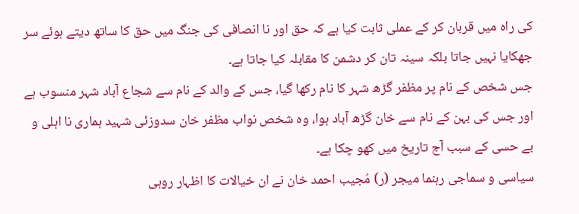کی راہ میں قربان کر کے عملی ثابت کیا ہے کہ حق اور نا انصافی کی جنگ میں حق کا ساتھ دیتے ہوئے سر جھکایا نہیں جاتا بلکہ سینہ تان کر دشمن کا مقابلہ کیا جاتا ہے۔
جس شخص کے نام پر مظفر گڑھ شہر کا نام رکھا گیا، جس کے والد کے نام سے شجاع آباد شہر منسوب ہے اور جس کی بہن کے نام سے خان گڑھ آباد ہوا، وہ شخص نواب مظفر خان سدوزئی شہید ہماری نا اہلی و بے حسی کے سبب آج تاریخ میں کھو چکا ہے۔
سیاسی و سماجی رہنما میجر (ر) مُجیب احمد خان نے ان خیالات کا اظہار روہی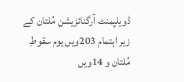ڈویلپمنٹ آرگنائزیشن مُلتان کے زیر اہتمام 203ویں یوم سقوطِ مُلتان و 14ویں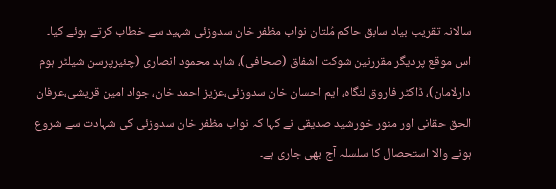سالانہ تقریب بیاد سابق حاکم مُلتان نواب مظفر خان سدوزئی شہید سے خطاب کرتے ہوئے کیا۔
اس موقع پردیگر مقررنین شوکت اشفاق (صحافی)، شاہد محمود انصاری (چئیرپرسن شیلٹر ہوم دارلامان)، ڈاکٹر فاروق لنگاہ، ایم احسان خان سدوزئی،عزیز احمد خان، جواد امین قریشی،عرفان الحق حقانی اور منور خورشید صدیقی نے کہا کہ نواب مظفر خان سدوزئی کی شہادت سے شروع ہونے والا استحصال کا سلسلہ آج بھی جاری ہے۔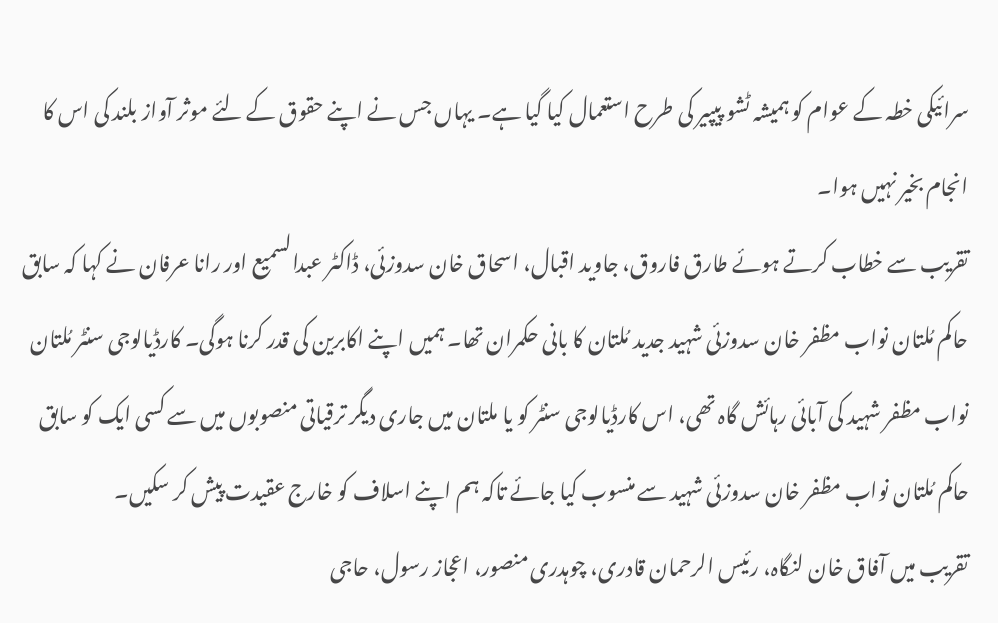سرائیکی خطہ کے عوام کو ہمیشہ ٹشو پیپیر کی طرح استعمال کیا گیا ہے۔ یہاں جس نے اپنے حقوق کے لئے موثر آواز بلند کی اس کا انجام بخیر نہیں ہوا۔
تقریب سے خطاب کرتے ہوئے طارق فاروق، جاوید اقبال، اسحاق خان سدوزئی، ڈاکٹر عبدالسمیع اور رانا عرفان نے کہا کہ سابق حاکم مُلتان نواب مظفر خان سدوزئی شہید جدید مُلتان کا بانی حکمران تھا۔ ہمیں اپنے اکابرین کی قدر کرنا ہوگی۔ کارڈیالوجی سنٹر مُلتان نواب مظفر شہید کی آبائی رہائش گاہ تھی، اس کارڈیالوجی سنٹر کو یا ملتان میں جاری دیگر ترقیاتی منصوبوں میں سے کسی ایک کو سابق حاکم مُلتان نواب مظفر خان سدوزئی شہید سے منسوب کیا جائے تاکہ ہم اپنے اسلاف کو خارج عقیدت پیش کر سکیں۔
تقریب میں آفاق خان لنگاہ، رئیس الرحمان قادری، چوہدری منصور، اعجاز رسول، حاجی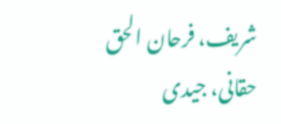شریف، فرحان الحق حقانی، جیدی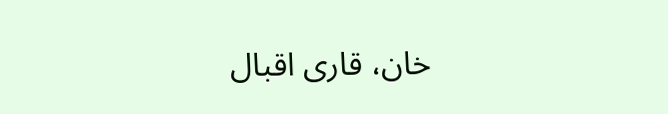خان، قاری اقبال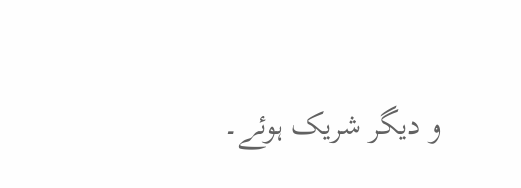و دیگر شریک ہوئے۔